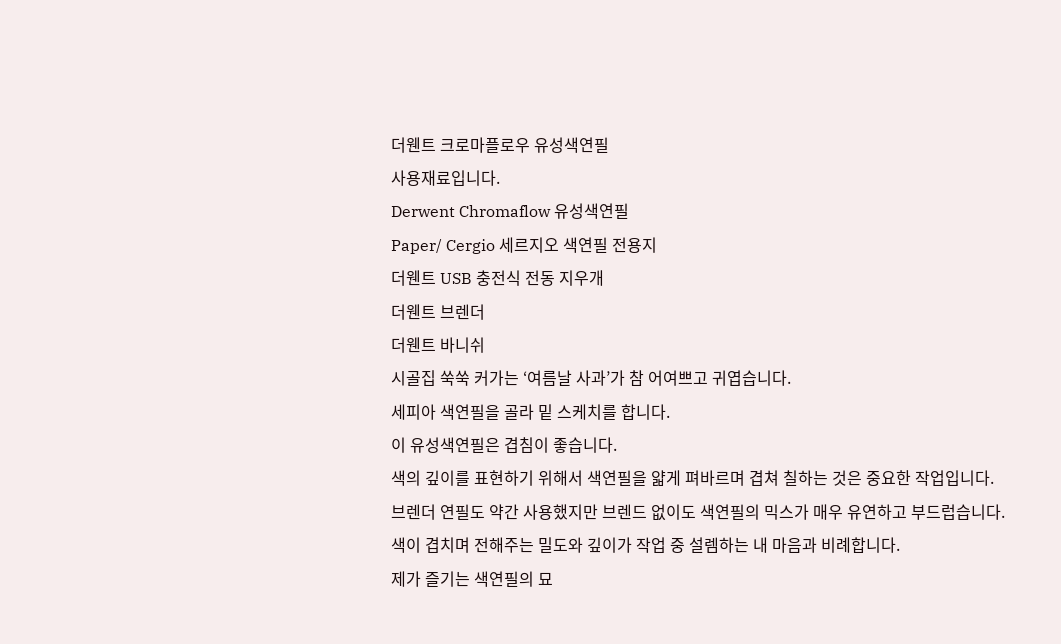더웬트 크로마플로우 유성색연필
사용재료입니다.
Derwent Chromaflow 유성색연필
Paper/ Cergio 세르지오 색연필 전용지
더웬트 USB 충전식 전동 지우개
더웬트 브렌더
더웬트 바니쉬
시골집 쑥쑥 커가는 ‘여름날 사과’가 참 어여쁘고 귀엽습니다.
세피아 색연필을 골라 밑 스케치를 합니다.
이 유성색연필은 겹침이 좋습니다.
색의 깊이를 표현하기 위해서 색연필을 얇게 펴바르며 겹쳐 칠하는 것은 중요한 작업입니다.
브렌더 연필도 약간 사용했지만 브렌드 없이도 색연필의 믹스가 매우 유연하고 부드럽습니다.
색이 겹치며 전해주는 밀도와 깊이가 작업 중 설렘하는 내 마음과 비례합니다.
제가 즐기는 색연필의 묘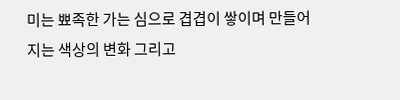미는 뾰족한 가는 심으로 겹겹이 쌓이며 만들어지는 색상의 변화 그리고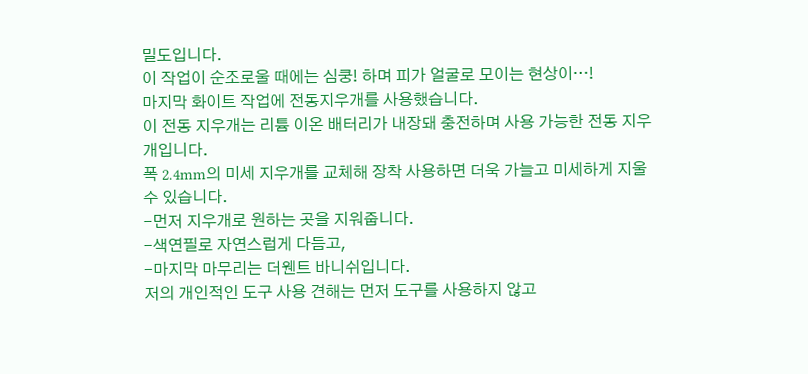밀도입니다.
이 작업이 순조로울 때에는 심쿵! 하며 피가 얼굴로 모이는 현상이…!
마지막 화이트 작업에 전동지우개를 사용했습니다.
이 전동 지우개는 리튬 이온 배터리가 내장돼 충전하며 사용 가능한 전동 지우개입니다.
폭 2.4mm의 미세 지우개를 교체해 장착 사용하면 더욱 가늘고 미세하게 지울 수 있습니다.
-먼저 지우개로 원하는 곳을 지워줍니다.
-색연필로 자연스럽게 다듬고,
-마지막 마무리는 더웬트 바니쉬입니다.
저의 개인적인 도구 사용 견해는 먼저 도구를 사용하지 않고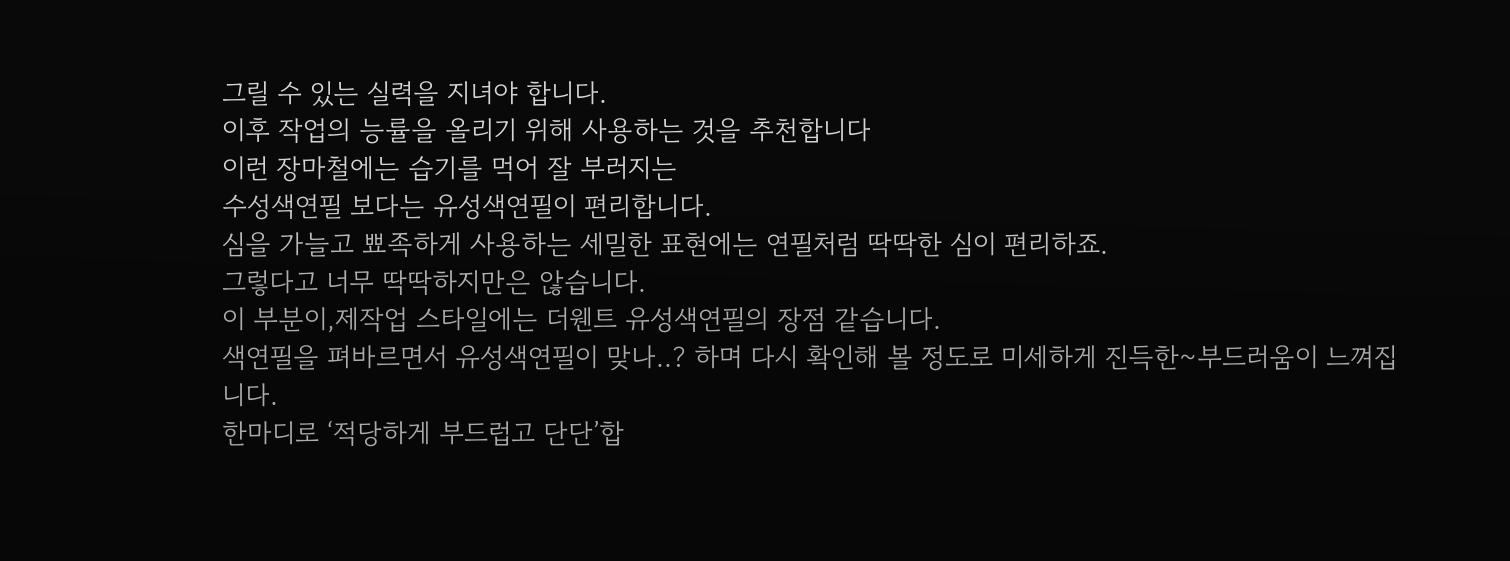그릴 수 있는 실력을 지녀야 합니다.
이후 작업의 능률을 올리기 위해 사용하는 것을 추천합니다
이런 장마철에는 습기를 먹어 잘 부러지는
수성색연필 보다는 유성색연필이 편리합니다.
심을 가늘고 뾰족하게 사용하는 세밀한 표현에는 연필처럼 딱딱한 심이 편리하죠.
그렇다고 너무 딱딱하지만은 않습니다.
이 부분이,제작업 스타일에는 더웬트 유성색연필의 장점 같습니다.
색연필을 펴바르면서 유성색연필이 맞나..? 하며 다시 확인해 볼 정도로 미세하게 진득한~부드러움이 느껴집니다.
한마디로 ‘적당하게 부드럽고 단단’합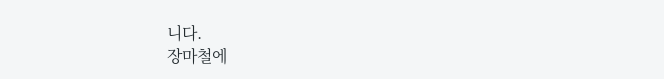니다.
장마철에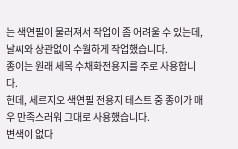는 색연필이 물러져서 작업이 좀 어려울 수 있는데,
날씨와 상관없이 수월하게 작업했습니다.
종이는 원래 세목 수채화전용지를 주로 사용합니다.
헌데, 세르지오 색연필 전용지 테스트 중 종이가 매우 만족스러워 그대로 사용했습니다.
변색이 없다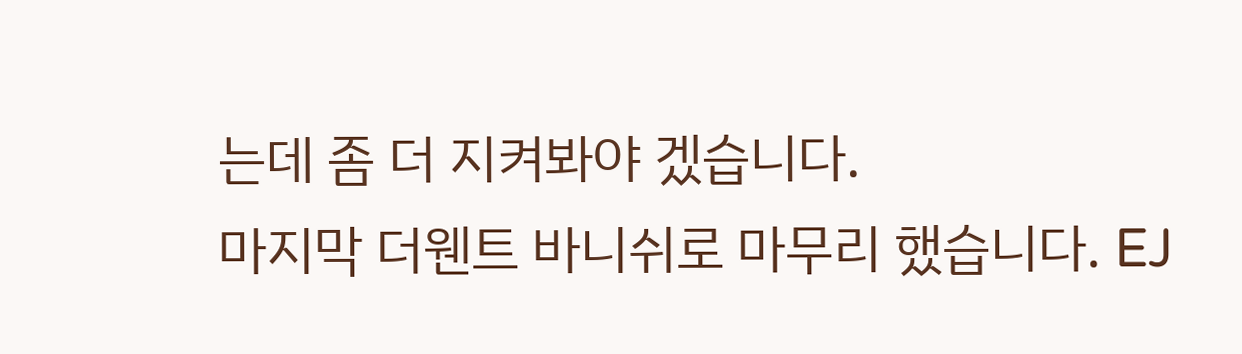는데 좀 더 지켜봐야 겠습니다.
마지막 더웬트 바니쉬로 마무리 했습니다. EJ